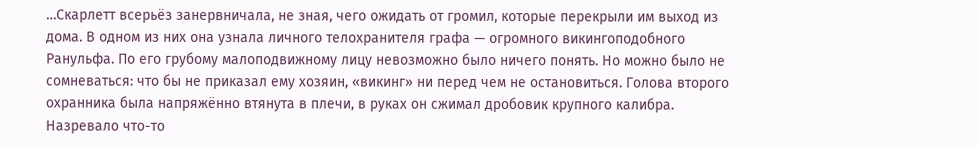…Скарлетт всерьёз занервничала, не зная, чего ожидать от громил, которые перекрыли им выход из дома. В одном из них она узнала личного телохранителя графа — огромного викингоподобного Ранульфа. По его грубому малоподвижному лицу невозможно было ничего понять. Но можно было не сомневаться: что бы не приказал ему хозяин, «викинг» ни перед чем не остановиться. Голова второго охранника была напряжённо втянута в плечи, в руках он сжимал дробовик крупного калибра. Назревало что-то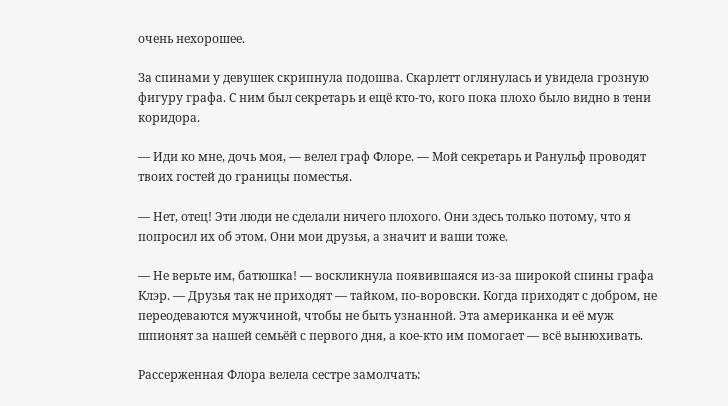очень нехорошее.

За спинами у девушек скрипнула подошва. Скарлетт оглянулась и увидела грозную фигуру графа. С ним был секретарь и ещё кто-то, кого пока плохо было видно в тени коридора.

— Иди ко мне, дочь моя, — велел граф Флоре. — Мой секретарь и Ранульф проводят твоих гостей до границы поместья.

— Нет, отец! Эти люди не сделали ничего плохого. Они здесь только потому, что я попросил их об этом. Они мои друзья, а значит и ваши тоже.

— Не верьте им, батюшка! — воскликнула появившаяся из-за широкой спины графа Клэр. — Друзья так не приходят — тайком, по-воровски. Когда приходят с добром, не переодеваются мужчиной, чтобы не быть узнанной. Эта американка и её муж шпионят за нашей семьёй с первого дня, а кое-кто им помогает — всё вынюхивать.

Рассерженная Флора велела сестре замолчать: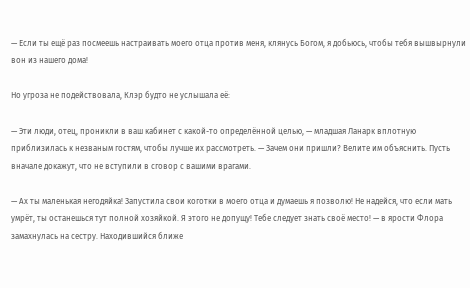— Если ты ещё раз посмеешь настраивать моего отца против меня, клянусь Богом, я добьюсь, чтобы тебя вышвырнули вон из нашего дома!

Но угроза не подействовала, Клэр будто не услышала её:

— Эти люди, отец, проникли в ваш кабинет с какой-то определённой целью, — младшая Ланарк вплотную приблизилась к незваным гостям, чтобы лучше их рассмотреть. — Зачем они пришли? Велите им объяснить. Пусть вначале докажут, что не вступили в сговор с вашими врагами.

— Ах ты маленькая негодяйка! Запустила свои коготки в моего отца и думаешь я позволю! Не надейся, что если мать умрёт, ты останешься тут полной хозяйкой. Я этого не допущу! Тебе следует знать своё место! — в ярости Флора замахнулась на сестру. Находившийся ближе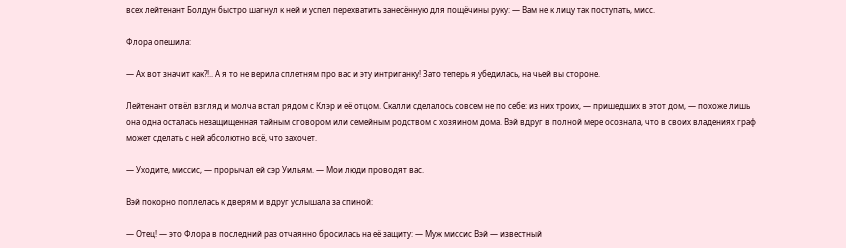всех лейтенант Болдун быстро шагнул к ней и успел перехватить занесённую для пощёчины руку: — Вам не к лицу так поступать, мисс.

Флора опешила:

— Ах вот значит как?!.. А я то не верила сплетням про вас и эту интриганку! Зато теперь я убедилась, на чьей вы стороне.

Лейтенант отвёл взгляд и молча встал рядом с Клэр и её отцом. Скалли сделалось совсем не по себе: из них троих, — пришедших в этот дом, — похоже лишь она одна осталась незащищенная тайным сговором или семейным родством с хозяином дома. Вэй вдруг в полной мере осознала, что в своих владениях граф может сделать с ней абсолютно всё, что захочет.

— Уходите, миссис, — прорычал ей сэр Уильям. — Мои люди проводят вас.

Вэй покорно поплелась к дверям и вдруг услышала за спиной:

— Отец! — это Флора в последний раз отчаянно бросилась на её защиту: — Муж миссис Вэй — известный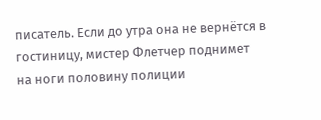писатель. Если до утра она не вернётся в гостиницу, мистер Флетчер поднимет на ноги половину полиции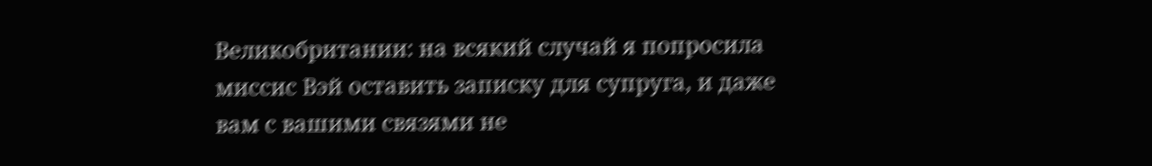Великобритании: на всякий случай я попросила миссис Вэй оставить записку для супруга, и даже вам с вашими связями не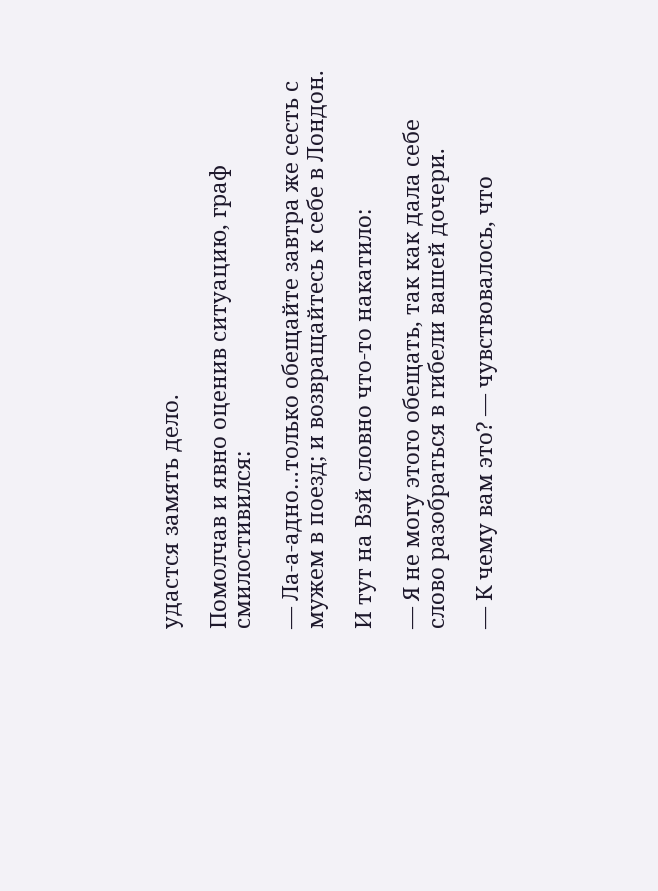удастся замять дело.

Помолчав и явно оценив ситуацию, граф смилостивился:

— Ла-а-адно…только обещайте завтра же сесть с мужем в поезд; и возвращайтесь к себе в Лондон.

И тут на Вэй словно что-то накатило:

— Я не могу этого обещать, так как дала себе слово разобраться в гибели вашей дочери.

— К чему вам это? — чувствовалось, что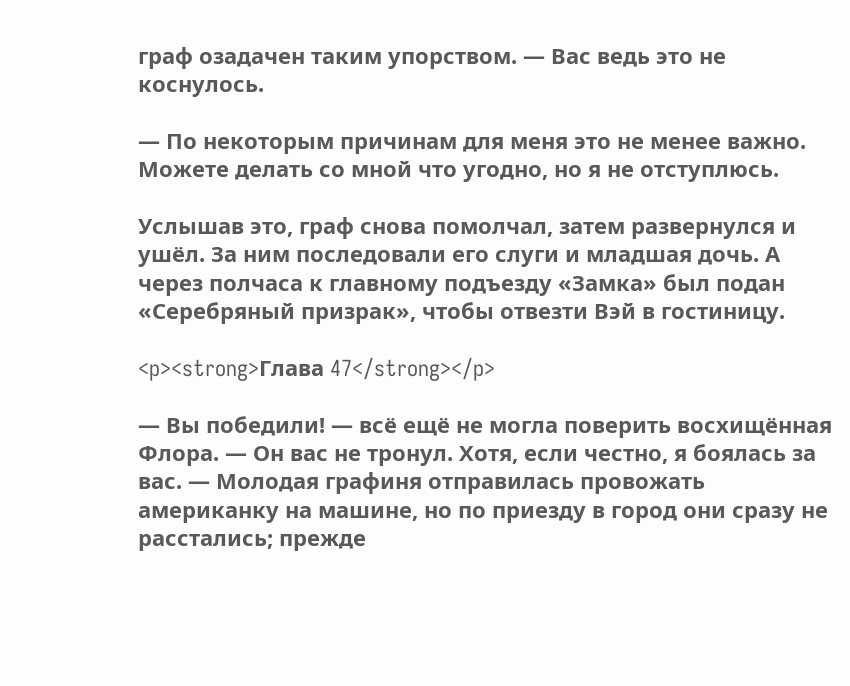граф озадачен таким упорством. — Вас ведь это не коснулось.

— По некоторым причинам для меня это не менее важно. Можете делать со мной что угодно, но я не отступлюсь.

Услышав это, граф снова помолчал, затем развернулся и ушёл. За ним последовали его слуги и младшая дочь. А через полчаса к главному подъезду «Замка» был подан «Серебряный призрак», чтобы отвезти Вэй в гостиницу.

<p><strong>Глава 47</strong></p>

— Вы победили! — всё ещё не могла поверить восхищённая Флора. — Он вас не тронул. Хотя, если честно, я боялась за вас. — Молодая графиня отправилась провожать американку на машине, но по приезду в город они сразу не расстались; прежде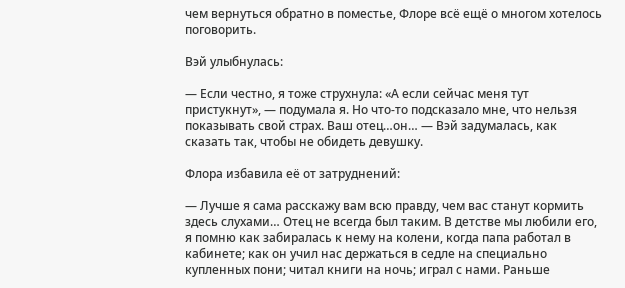чем вернуться обратно в поместье, Флоре всё ещё о многом хотелось поговорить.

Вэй улыбнулась:

— Если честно, я тоже струхнула: «А если сейчас меня тут пристукнут», — подумала я. Но что-то подсказало мне, что нельзя показывать свой страх. Ваш отец…он… — Вэй задумалась, как сказать так, чтобы не обидеть девушку.

Флора избавила её от затруднений:

— Лучше я сама расскажу вам всю правду, чем вас станут кормить здесь слухами… Отец не всегда был таким. В детстве мы любили его, я помню как забиралась к нему на колени, когда папа работал в кабинете; как он учил нас держаться в седле на специально купленных пони; читал книги на ночь; играл с нами. Раньше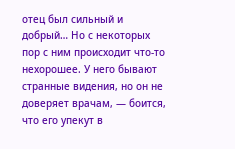отец был сильный и добрый… Но с некоторых пор с ним происходит что-то нехорошее. У него бывают странные видения, но он не доверяет врачам, — боится, что его упекут в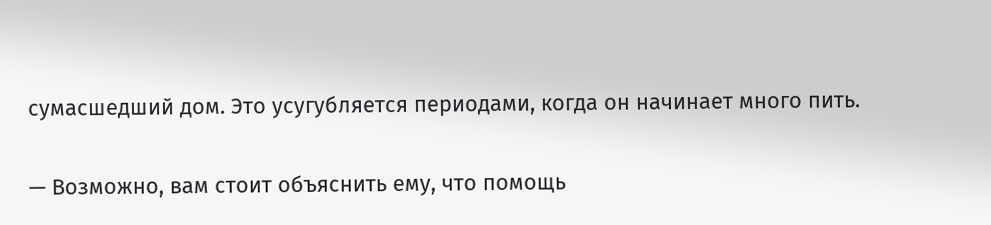сумасшедший дом. Это усугубляется периодами, когда он начинает много пить.

— Возможно, вам стоит объяснить ему, что помощь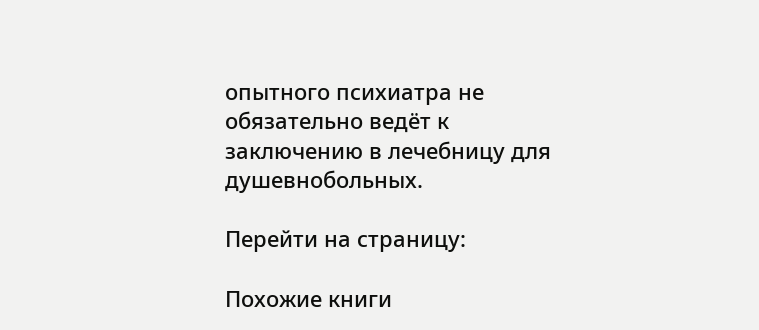опытного психиатра не обязательно ведёт к заключению в лечебницу для душевнобольных.

Перейти на страницу:

Похожие книги